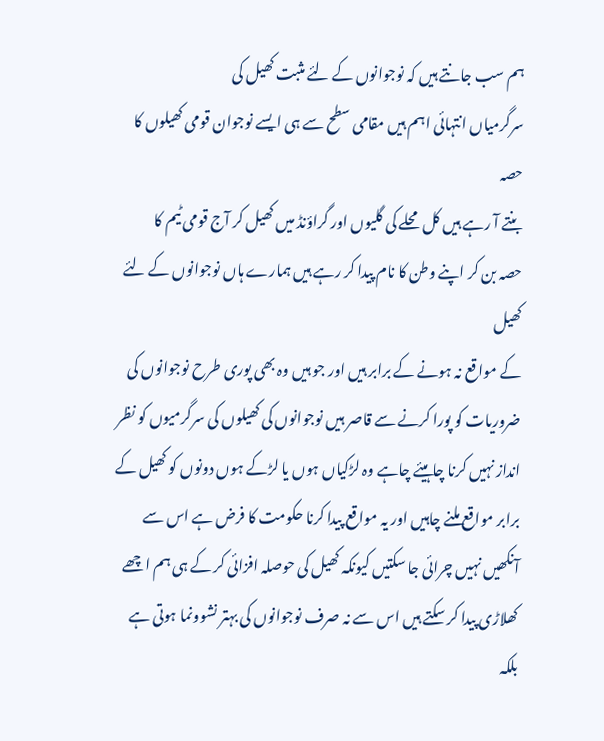ہم سب جانتے ہیں کہ نوجوانوں کے لئے مثبت کھیل کی
سرگرمیاں انتہائی اہم ہیں مقامی سطح سے ہی ایسے نوجوان قومی کھیلوں کا حصہ
بنتے آ رہے ہیں کل محلے کی گلیوں اور گراؤنڈ میں کھیل کر آج قومی ٹیم کا
حصہ بن کر اپنے وطن کا نام پیدا کر رہے ہیں ہمارے ہاں نوجوانوں کے لئے کھیل
کے مواقع نہ ہونے کے برابر ہیں اور جو ہیں وہ بھی پوری طرح نوجوانوں کی
ضروریات کو پورا کرنے سے قاصر ہیں نوجوانوں کی کھیلوں کی سرگرمیوں کو نظر
انداز نہیں کرنا چاہیئے چاہے وہ لڑکیاں ہوں یا لڑکے ہوں دونوں کو کھیل کے
برابر مواقع ملنے چاہیں اور یہ مواقع پیدا کرنا حکومت کا فرض ہے اس سے
آنکھیں نہیں چرائی جا سکتیں کیونکہ کھیل کی حوصلہ افزائی کر کے ہی ہم اچھے
کھلاڑی پیدا کر سکتے ہیں اس سے نہ صرف نوجوانوں کی بہتر نشوونما ہوتی ہے
بلکہ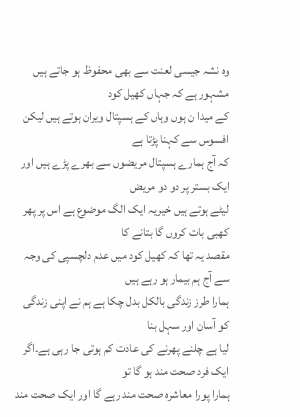وہ نشہ جیسی لعنت سے بھی محفوظ ہو جاتے ہیں مشہور ہے کہ جہاں کھیل کود
کے میدا ن ہوں وہاں کے ہسپتال ویران ہوتے ہیں لیکن افسوس سے کہنا پڑتا ہے
کہ آج ہمارے ہسپتال مریضوں سے بھرے پڑے ہیں اور ایک بستر پر دو دو مریض
لیٹے ہوتے ہیں خیریہ ایک الگ موضوع ہے اس پر پھر کھبی بات کروں گا بتانے کا
مقصد یہ تھا کہ کھیل کود میں عدم دلچسپی کی وجہ سے آج ہم بیمار ہو رہے ہیں
ہمارا طرز زندگی بالکل بدل چکا ہے ہم نے اپنی زندگی کو آسان اور سہل بنا
لیا ہے چلنے پھرنے کی عادت کم ہوتی جا رہی ہے۔اگر ایک فرد صحت مند ہو گا تو
ہمارا پورا معاشرہ صحت مند رہے گا اور ایک صحت مند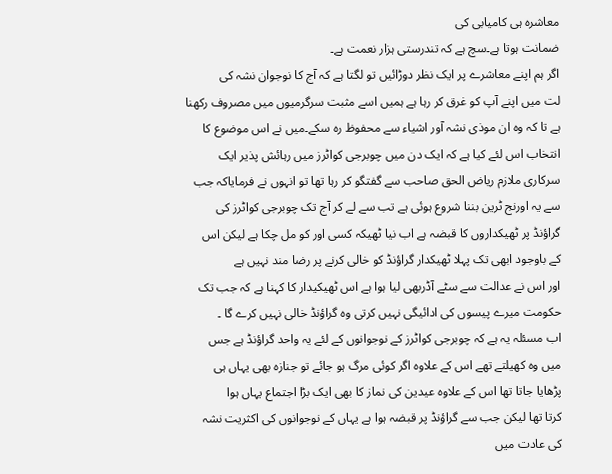معاشرہ ہی کامیابی کی
ضمانت ہوتا ہے۔سچ ہے کہ تندرستی ہزار نعمت ہے۔
اگر ہم اپنے معاشرے پر ایک نظر دوڑائیں تو لگتا ہے کہ آج کا نوجوان نشہ کی
لت میں اپنے آپ کو غرق کر رہا ہے ہمیں اسے مثبت سرگرمیوں میں مصروف رکھنا
ہے تا کہ وہ ان موذی نشہ آور اشیاء سے محفوظ رہ سکے۔میں نے اس موضوع کا
انتخاب اس لئے کیا ہے کہ ایک دن میں چوبرجی کواٹرز میں رہائش پذیر ایک
سرکاری ملازم ریاض الحق صاحب سے گفتگو کر رہا تھا تو انہوں نے فرمایاکہ جب
سے یہ اورنج ٹرین بننا شروع ہوئی ہے تب سے لے کر آج تک چوبرجی کواٹرز کی
گراؤنڈ پر ٹھیکداروں کا قبضہ ہے اب نیا ٹھیکہ کسی اور کو مل چکا ہے لیکن اس
کے باوجود ابھی تک پہلا ٹھیکدار گراؤنڈ کو خالی کرنے پر رضا مند نہیں ہے
اور اس نے عدالت سے سٹے آڈربھی لیا ہوا ہے اس ٹھیکیدار کا کہنا ہے کہ جب تک
حکومت میرے پیسوں کی ادائیگی نہیں کرتی وہ گراؤنڈ خالی نہیں کرے گا ۔
اب مسئلہ یہ ہے کہ چوبرجی کواٹرز کے نوجوانوں کے لئے یہ واحد گراؤنڈ ہے جس
میں وہ کھیلتے تھے اس کے علاوہ اگر کوئی مرگ ہو جائے تو جنازہ بھی یہاں ہی
پڑھایا جاتا تھا اس کے علاوہ عیدین کی نماز کا بھی ایک بڑا اجتماع یہاں ہوا
کرتا تھا لیکن جب سے گراؤنڈ پر قبضہ ہوا ہے یہاں کے نوجوانوں کی اکثریت نشہ
کی عادت میں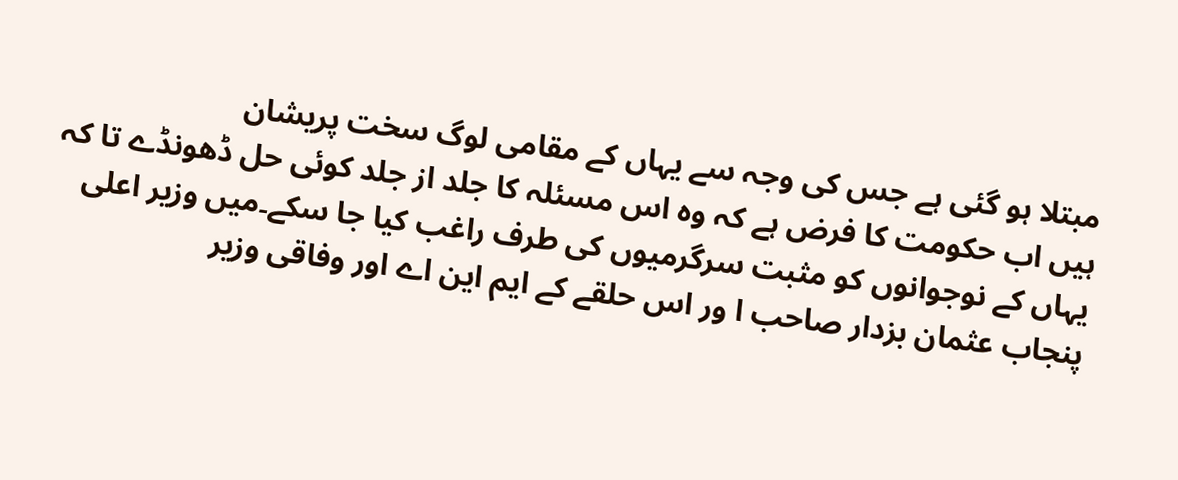مبتلا ہو گئی ہے جس کی وجہ سے یہاں کے مقامی لوگ سخت پریشان
ہیں اب حکومت کا فرض ہے کہ وہ اس مسئلہ کا جلد از جلد کوئی حل ڈھونڈے تا کہ
یہاں کے نوجوانوں کو مثبت سرگرمیوں کی طرف راغب کیا جا سکے۔میں وزیر اعلی
پنجاب عثمان بزدار صاحب ا ور اس حلقے کے ایم این اے اور وفاقی وزیر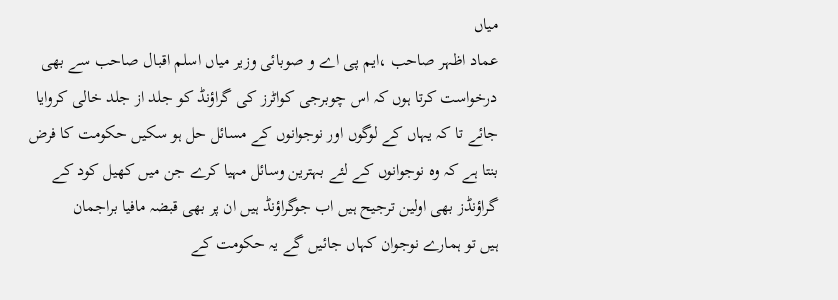میاں
عماد اظہر صاحب ،ایم پی اے و صوبائی وزیر میاں اسلم اقبال صاحب سے بھی
درخواست کرتا ہوں کہ اس چوبرجی کواٹرز کی گراؤنڈ کو جلد از جلد خالی کروایا
جائے تا کہ یہاں کے لوگوں اور نوجوانوں کے مسائل حل ہو سکیں حکومت کا فرض
بنتا ہے کہ وہ نوجوانوں کے لئے بہترین وسائل مہیا کرے جن میں کھیل کود کے
گراؤنڈز بھی اولین ترجیح ہیں اب جوگراؤنڈ ہیں ان پر بھی قبضہ مافیا براجمان
ہیں تو ہمارے نوجوان کہاں جائیں گے یہ حکومت کے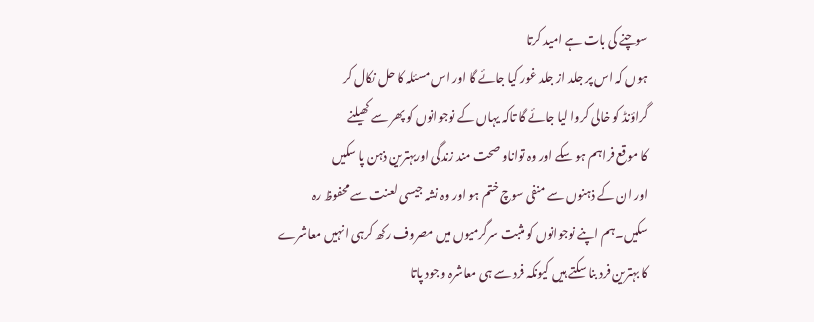سوچنے کی بات ہے امید کرتا
ہوں کہ اس پر جلد از جلد غور کیا جائے گا اور اس مسئلہ کا حل نکال کر
گراؤنڈ کو خالی کروا لیا جائے گا تاکہ یہاں کے نوجوانوں کو پھر سے کھیلنے
کا موقع فراہم ہو سکے اور وہ تواناو صحت مند زندگی اوربہترین ذہن پا سکیں
اور ان کے ذہنوں سے منفی سوچ ختم ہو اور وہ نشہ جیسی لعنت سے محفوظ رہ
سکیں۔ہم اپنے نوجوانوں کو مثبت سرگرمیوں میں مصروف رکھ کرہی انہیں معاشرے
کا بہترین فرد بنا سکتے ہیں کیونکہ فرد سے ہی معاشرہ وجود پاتا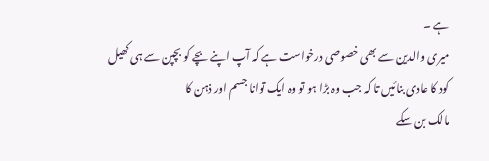ہے ۔
میری والدین سے بھی خصوصی درخواست ہے کہ آپ اپنے بچے کو بچپن سے ہی کھیل
کود کا عادی بنائیں تا کہ جب وہ بڑا ہو تو وہ ایک توانا جسم اور ذہن کا
مالک بن سکے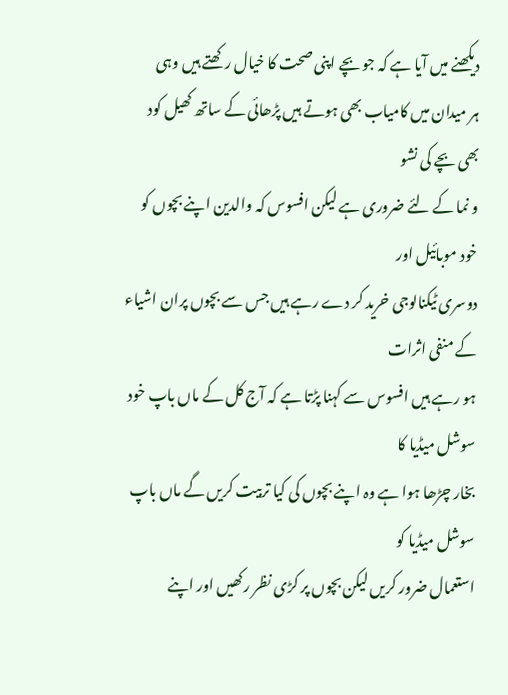دیکھنے میں آیا ہے کہ جو بچے اپنی صحت کا خیال رکھتے ہیں وہی
ہر میدان میں کامیاب بھی ہوتے ہیں پڑھائی کے ساتھ کھیل کود بھی بچے کی نشو
و نما کے لئے ضروری ہے لیکن افسوس کہ والدین اپنے بچوں کو خود موبائیل اور
دوسری ٹیکنالوجی خرید کر دے رہے ہیں جس سے بچوں پران اشیاء کے منفی اثرات
ہو رہے ہیں افسوس سے کہنا پڑتا ہے کہ آج کل کے ماں باپ خود سوشل میڈیا کا
بخار چڑھا ہوا ہے وہ اپنے بچوں کی کیا تربیت کریں گے ماں باپ سوشل میڈیا کو
استعمال ضرور کریں لیکن بچوں پر کڑی نظر رکھیں اور اپنے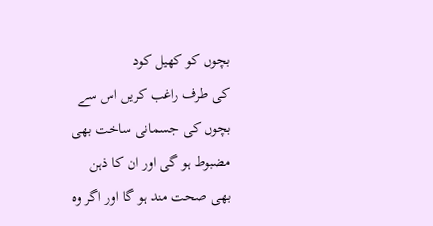بچوں کو کھیل کود
کی طرف راغب کریں اس سے بچوں کی جسمانی ساخت بھی مضبوط ہو گی اور ان کا ذہن
بھی صحت مند ہو گا اور اگر وہ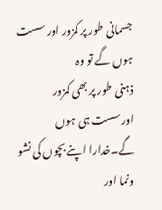جسمانی طور پر کمزور اور سست ہوں گے تو وہ
ذہنی طور پر بھی کمزور اورسست ہی ہوں گے۔خدارا اپنے بچوں کی نشو ونما اور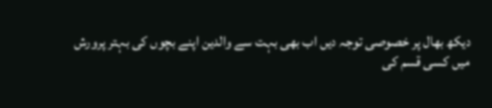دیکھ بھال پر خصوصی توجہ دیں اب بھی بہت سے والدین اپنے بچوں کی بہتر پرورش
میں کسی قسم کی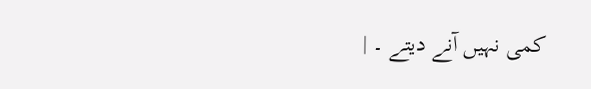کمی نہیں آنے دیتے ۔ |